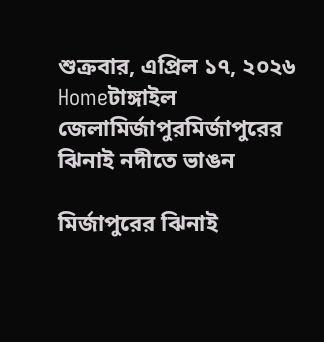শুক্রবার, এপ্রিল ১৭, ২০২৬
Homeটাঙ্গাইল জেলামির্জাপুরমির্জাপুরের ঝিনাই নদীতে ভাঙন

মির্জাপুরের ঝিনাই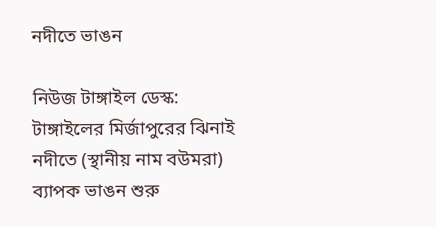নদীতে ভাঙন

নিউজ টাঙ্গাইল ডেস্ক: টাঙ্গাইলের মির্জাপুরের ঝিনাই নদীতে (স্থানীয় নাম বউমরা) ব্যাপক ভাঙন শুরু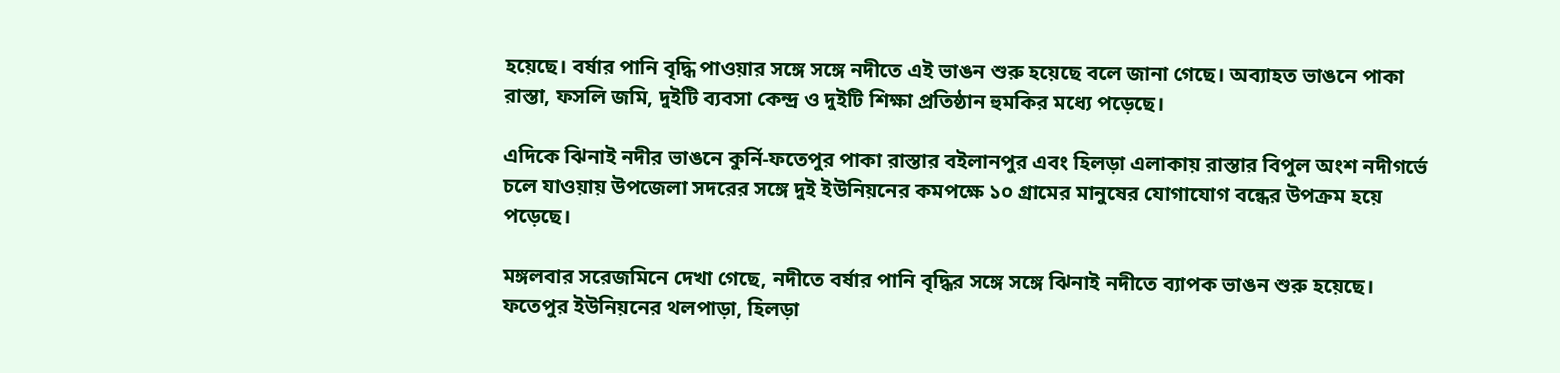হয়েছে। বর্ষার পানি বৃদ্ধি পাওয়ার সঙ্গে সঙ্গে নদীতে এই ভাঙন শুরু হয়েছে বলে জানা গেছে। অব্যাহত ভাঙনে পাকা রাস্তা, ফসলি জমি, দুইটি ব্যবসা কেন্দ্র ও দুইটি শিক্ষা প্রতিষ্ঠান হুমকির মধ্যে পড়েছে।

এদিকে ঝিনাই নদীর ভাঙনে কুর্নি-ফতেপুর পাকা রাস্তার বইলানপুর এবং হিলড়া এলাকায় রাস্তার বিপুল অংশ নদীগর্ভে চলে যাওয়ায় উপজেলা সদরের সঙ্গে দুই ইউনিয়নের কমপক্ষে ১০ গ্রামের মানুষের যোগাযোগ বন্ধের উপক্রম হয়ে পড়েছে।

মঙ্গলবার সরেজমিনে দেখা গেছে, নদীতে বর্ষার পানি বৃদ্ধির সঙ্গে সঙ্গে ঝিনাই নদীতে ব্যাপক ভাঙন শুরু হয়েছে। ফতেপুর ইউনিয়নের থলপাড়া, হিলড়া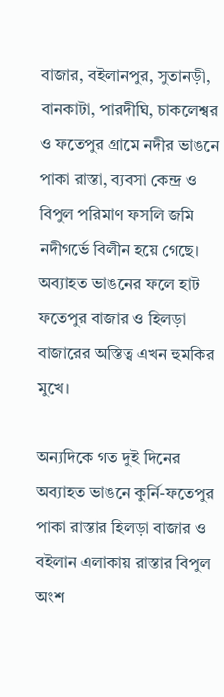বাজার, বইলানপুর, সুতানড়ী, বানকাটা, পারদীঘি, চাকলেশ্বর ও ফতেপুর গ্রামে নদীর ভাঙনে পাকা রাস্তা, ব্যবসা কেন্দ্র ও বিপুল পরিমাণ ফসলি জমি নদীগর্ভে বিলীন হয়ে গেছে। অব্যাহত ভাঙনের ফলে হাট ফতেপুর বাজার ও হিলড়া বাজারের অস্তিত্ব এখন হুমকির মুখে।

অন্যদিকে গত দুই দিনের অব্যাহত ভাঙনে কুর্নি-ফতেপুর পাকা রাস্তার হিলড়া বাজার ও বইলান এলাকায় রাস্তার বিপুল অংশ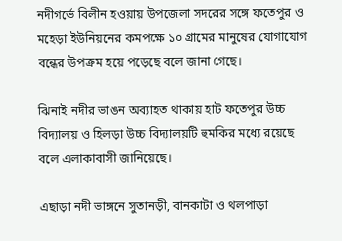নদীগর্ভে বিলীন হওয়ায় উপজেলা সদরের সঙ্গে ফতেপুর ও মহেড়া ইউনিয়নের কমপক্ষে ১০ গ্রামের মানুষের যোগাযোগ বন্ধের উপক্রম হয়ে পড়েছে বলে জানা গেছে।

ঝিনাই নদীর ভাঙন অব্যাহত থাকায় হাট ফতেপুর উচ্চ বিদ্যালয় ও হিলড়া উচ্চ বিদ্যালয়টি হুমকির মধ্যে রয়েছে বলে এলাকাবাসী জানিয়েছে।

এছাড়া নদী ভাঙ্গনে সুতানড়ী, বানকাটা ও থলপাড়া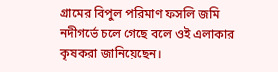গ্রামের বিপুল পরিমাণ ফসলি জমি নদীগর্ভে চলে গেছে বলে ওই এলাকার কৃষকরা জানিয়েছেন।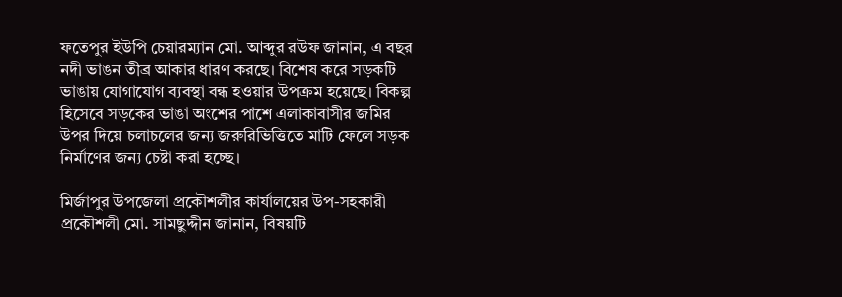ফতেপুর ইউপি চেয়ারম্যান মো. আব্দুর রউফ জানান, এ বছর নদী ভাঙন তীব্র আকার ধারণ করছে। বিশেষ করে সড়কটি ভাঙায় যোগাযোগ ব্যবস্থা বন্ধ হওয়ার উপক্রম হয়েছে। বিকল্প হিসেবে সড়কের ভাঙা অংশের পাশে এলাকাবাসীর জমির উপর দিয়ে চলাচলের জন্য জরুরিভিত্তিতে মাটি ফেলে সড়ক নির্মাণের জন্য চেষ্টা করা হচ্ছে।

মির্জাপুর উপজেলা প্রকৌশলীর কার্যালয়ের উপ-সহকারী প্রকৌশলী মো. সামছুদ্দীন জানান, বিষয়টি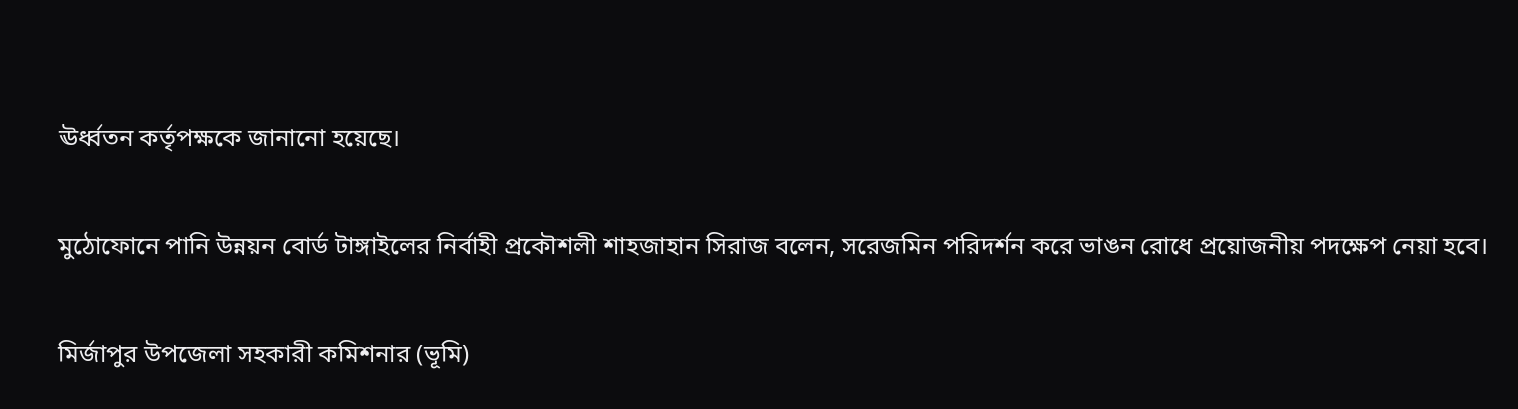ঊর্ধ্বতন কর্তৃপক্ষকে জানানো হয়েছে।

মুঠোফোনে পানি উন্নয়ন বোর্ড টাঙ্গাইলের নির্বাহী প্রকৌশলী শাহজাহান সিরাজ বলেন, সরেজমিন পরিদর্শন করে ভাঙন রোধে প্রয়োজনীয় পদক্ষেপ নেয়া হবে।

মির্জাপুর উপজেলা সহকারী কমিশনার (ভূমি)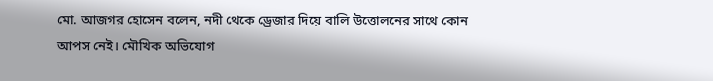মো. আজগর হোসেন বলেন, নদী থেকে ড্রেজার দিয়ে বালি উত্তোলনের সাথে কোন আপস নেই। মৌখিক অভিযোগ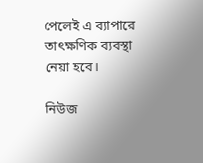পেলেই এ ব্যাপারে তাৎক্ষণিক ব্যবস্থা নেয়া হবে।

নিউজ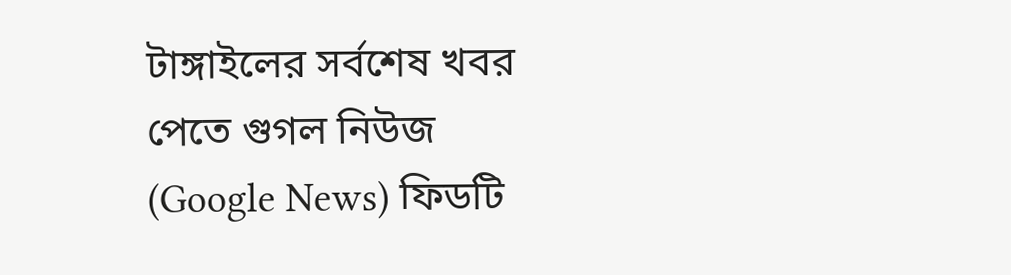টাঙ্গাইলের সর্বশেষ খবর পেতে গুগল নিউজ (Google News) ফিডটি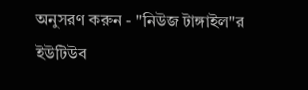অনুসরণ করুন - "নিউজ টাঙ্গাইল"র ইউটিউব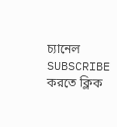চ্যানেল SUBSCRIBE করতে ক্লিক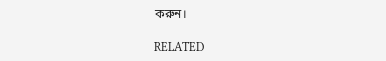করুন।

RELATED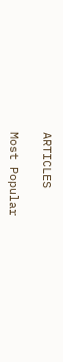ARTICLES

Most Popular